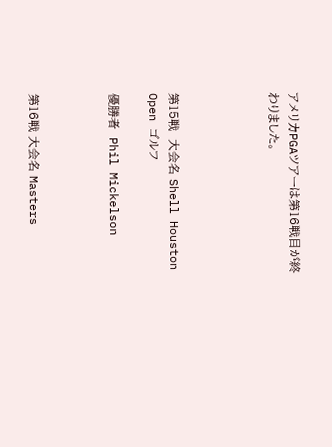アメリカPGAツアーは第16戦目が終わりました。




第15戦  大会名 Shell Houston Open ゴルフ

優勝者  Phil Mickelson



第16戦 大会名 Masters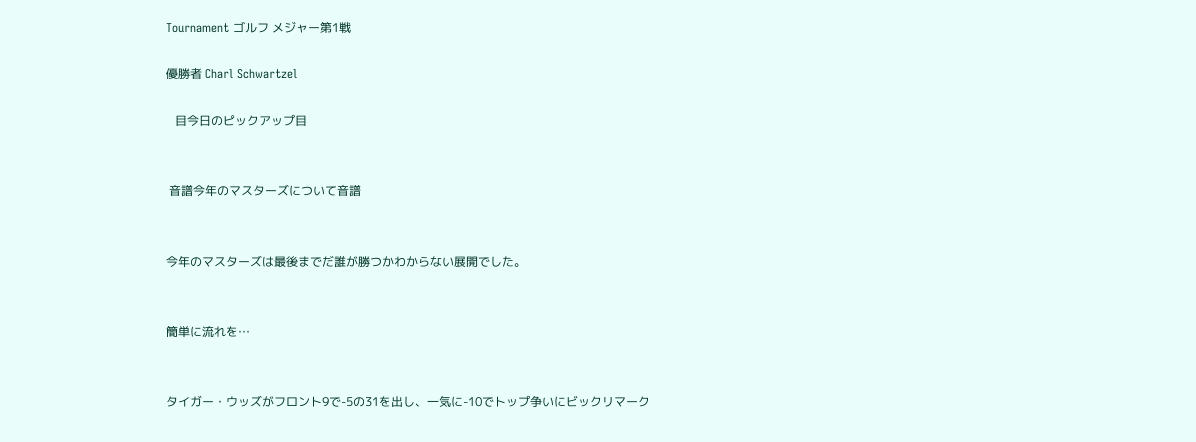Tournament ゴルフ メジャー第1戦

優勝者 Charl Schwartzel

   目今日のピックアップ目


 音譜今年のマスターズについて音譜


今年のマスターズは最後までだ誰が勝つかわからない展開でした。


簡単に流れを…


タイガー・ウッズがフロント9で-5の31を出し、一気に-10でトップ争いにビックリマーク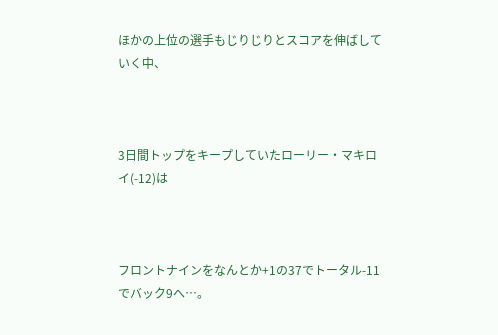ほかの上位の選手もじりじりとスコアを伸ばしていく中、



3日間トップをキープしていたローリー・マキロイ(-12)は



フロントナインをなんとか+1の37でトータル-11でバック9へ…。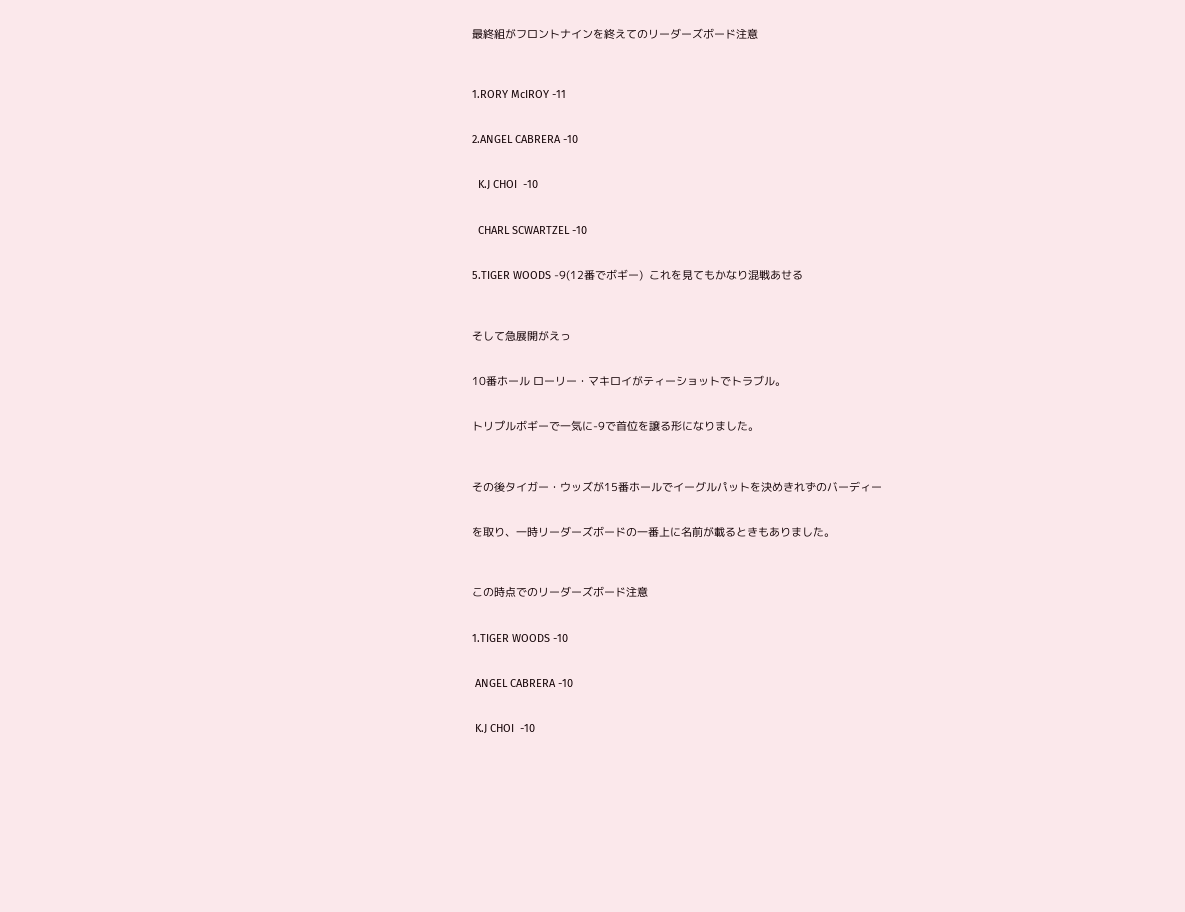最終組がフロントナインを終えてのリーダーズボード注意



1.RORY McIROY -11


2.ANGEL CABRERA -10


  K.J CHOI  -10


  CHARL SCWARTZEL -10


5.TIGER WOODS -9(12番でボギー)  これを見てもかなり混戦あせる



そして急展開がえっ


10番ホール ローリー・マキロイがティーショットでトラブル。


トリプルボギーで一気に-9で首位を譲る形になりました。



その後タイガー・ウッズが15番ホールでイーグルパットを決めきれずのバーディー


を取り、一時リーダーズボードの一番上に名前が載るときもありました。



この時点でのリーダーズボード注意


1.TIGER WOODS -10


 ANGEL CABRERA -10


 K.J CHOI  -10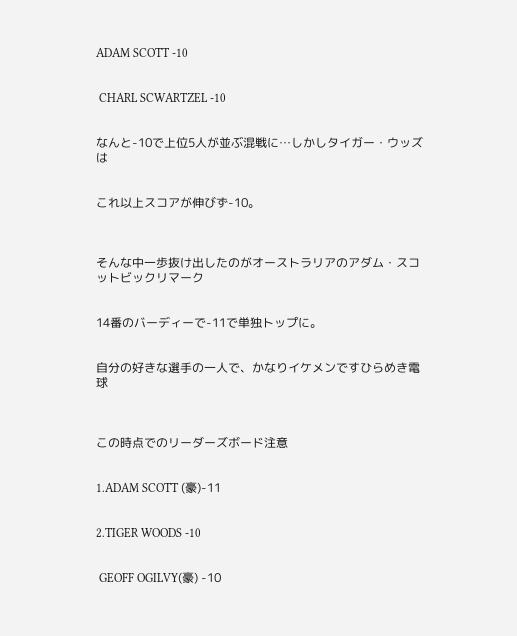ADAM SCOTT -10


 CHARL SCWARTZEL -10


なんと-10で上位5人が並ぶ混戦に…しかしタイガー・ウッズは


これ以上スコアが伸びず-10。



そんな中一歩抜け出したのがオーストラリアのアダム・スコットビックリマーク


14番のバーディーで-11で単独トップに。


自分の好きな選手の一人で、かなりイケメンですひらめき電球



この時点でのリーダーズボード注意


1.ADAM SCOTT (豪)-11


2.TIGER WOODS -10


 GEOFF OGILVY(豪) -10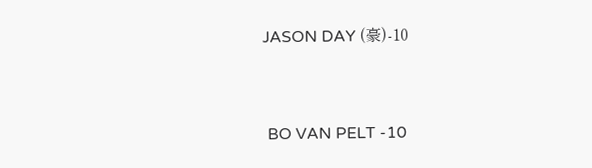JASON DAY (豪)-10


 BO VAN PELT -10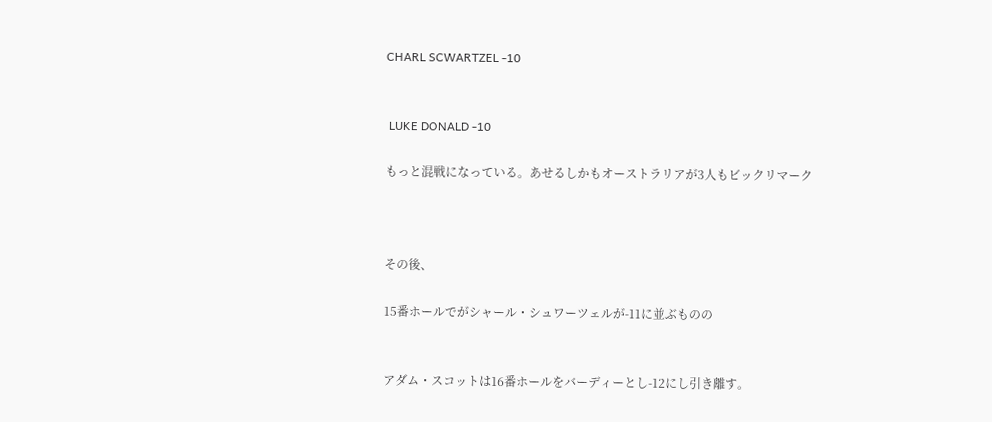CHARL SCWARTZEL -10


 LUKE DONALD -10

もっと混戦になっている。あせるしかもオーストラリアが3人もビックリマーク



その後、

15番ホールでがシャール・シュワーツェルが-11に並ぶものの


アダム・スコットは16番ホールをバーディーとし-12にし引き離す。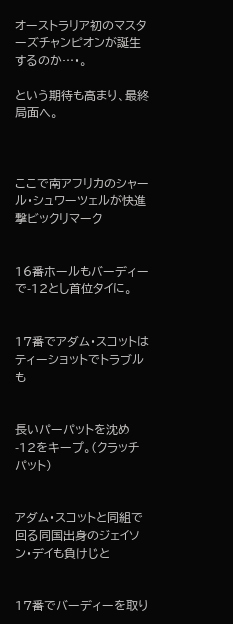オーストラリア初のマスターズチャンピオンが誕生するのか…・。

という期待も高まり、最終局面へ。



ここで南アフリカのシャール・シュワーツェルが快進撃ビックリマーク


16番ホールもバーディーで-12とし首位タイに。


17番でアダム・スコットはティーショットでトラブルも


長いパーパットを沈め-12をキープ。(クラッチパット)


アダム・スコットと同組で回る同国出身のジェイソン・デイも負けじと


17番でバーディーを取り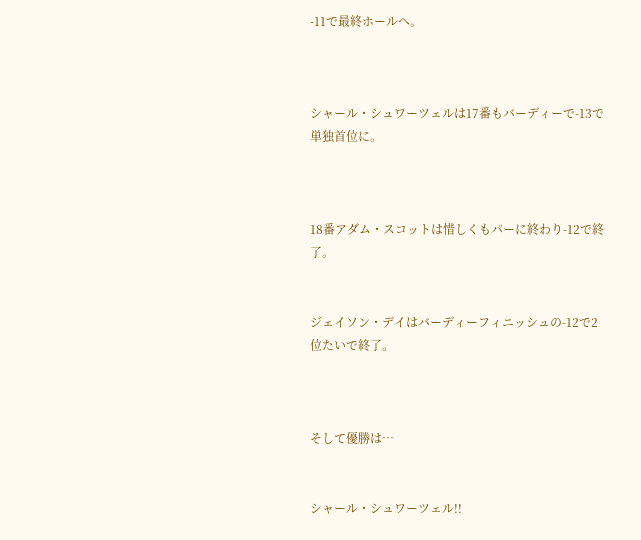-11で最終ホールへ。



シャール・シュワーツェルは17番もバーディーで-13で単独首位に。



18番アダム・スコットは惜しくもパーに終わり-12で終了。


ジェイソン・デイはバーディーフィニッシュの-12で2位たいで終了。



そして優勝は…


シャール・シュワーツェル!!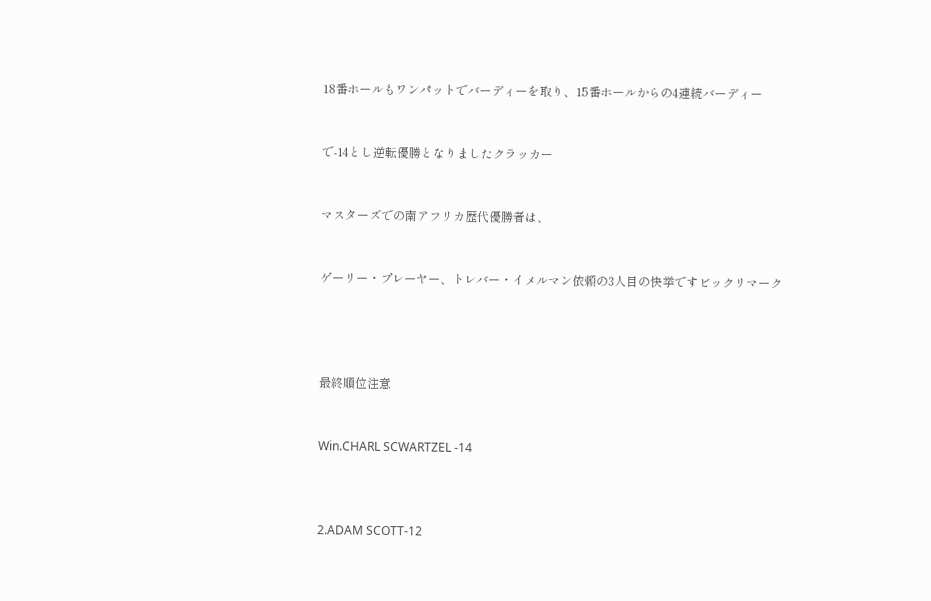18番ホールもワンパットでバーディーを取り、15番ホールからの4連続バーディー


で-14とし逆転優勝となりましたクラッカー


マスターズでの南アフリカ歴代優勝者は、


ゲーリー・プレーヤー、トレバー・イメルマン依頼の3人目の快挙ですビックリマーク




最終順位注意


Win.CHARL SCWARTZEL -14



2.ADAM SCOTT-12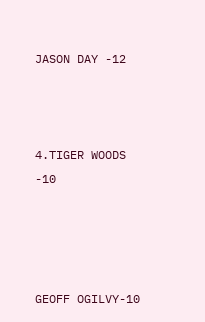JASON DAY -12



4.TIGER WOODS -10




GEOFF OGILVY-10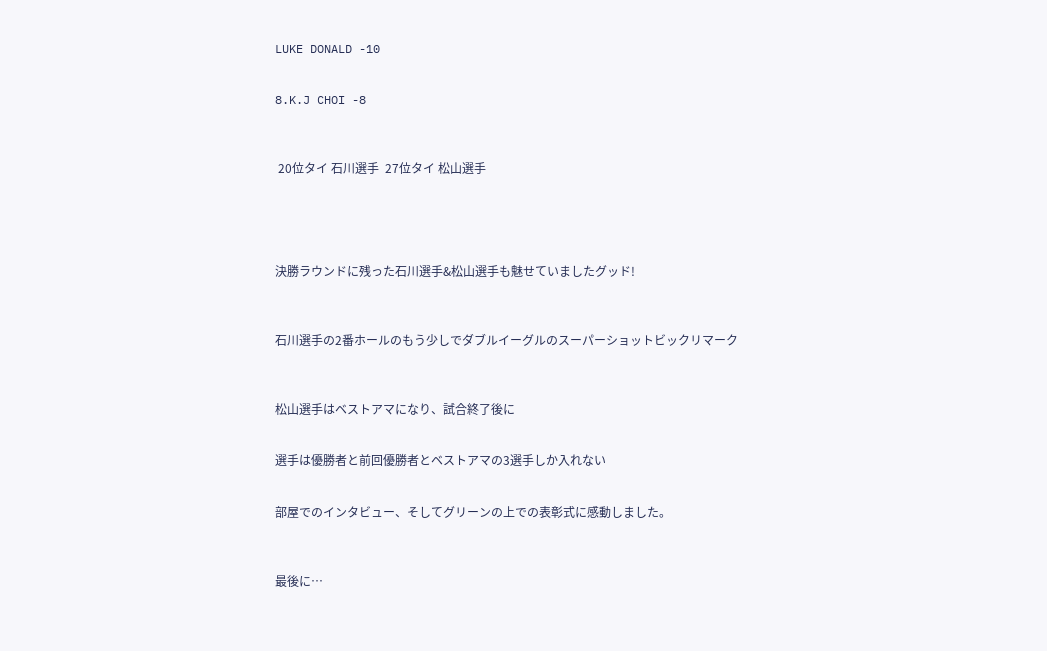LUKE DONALD -10


8.K.J CHOI -8



 20位タイ 石川選手  27位タイ 松山選手





決勝ラウンドに残った石川選手&松山選手も魅せていましたグッド!



石川選手の2番ホールのもう少しでダブルイーグルのスーパーショットビックリマーク



松山選手はベストアマになり、試合終了後に


選手は優勝者と前回優勝者とベストアマの3選手しか入れない


部屋でのインタビュー、そしてグリーンの上での表彰式に感動しました。



最後に…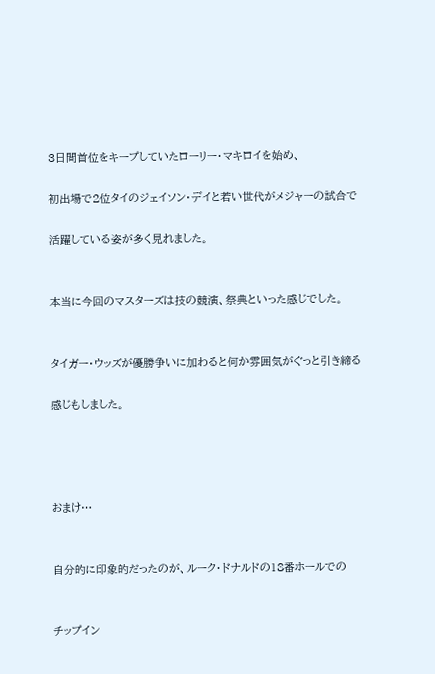3日間首位をキープしていたローリー・マキロイを始め、

初出場で2位タイのジェイソン・デイと若い世代がメジャーの試合で

活躍している姿が多く見れました。


本当に今回のマスターズは技の競演、祭典といった感じでした。


タイガー・ウッズが優勝争いに加わると何か雰囲気がぐっと引き締る

感じもしました。




おまけ…


自分的に印象的だったのが、ルーク・ドナルドの18番ホールでの


チップイン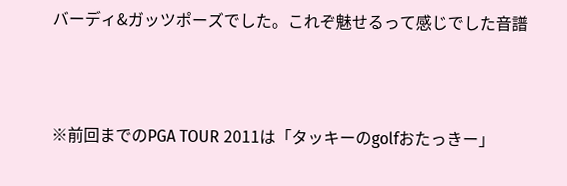バーディ&ガッツポーズでした。これぞ魅せるって感じでした音譜



※前回までのPGA TOUR 2011は「タッキーのgolfおたっきー」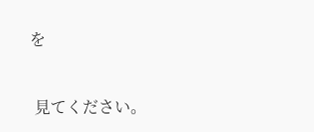を


 見てください。